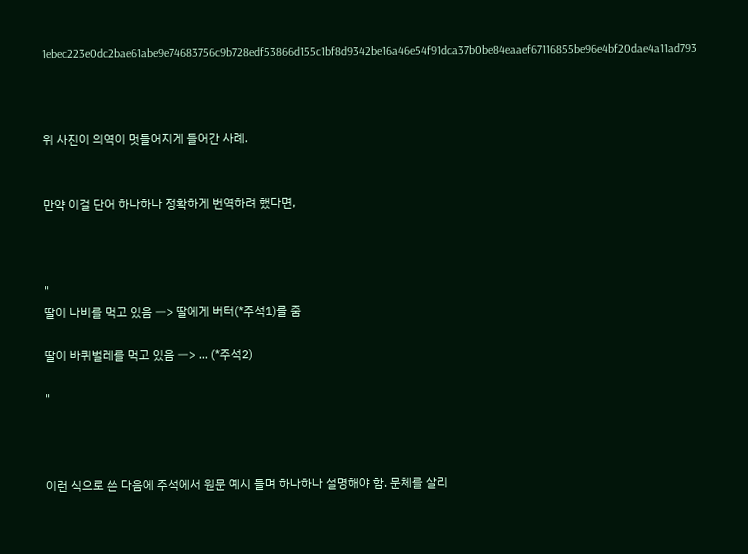1ebec223e0dc2bae61abe9e74683756c9b728edf53866d155c1bf8d9342be16a46e54f91dca37b0be84eaaef67116855be96e4bf20dae4a11ad793



위 사진이 의역이 멋들어지게 들어간 사례.


만약 이걸 단어 하나하나 정확하게 번역하려 했다면,



"
딸이 나비를 먹고 있음 ㅡ> 딸에게 버터(*주석1)를 줌

딸이 바퀴벌레를 먹고 있음 ㅡ> ... (*주석2)

"



이런 식으로 쓴 다음에 주석에서 원문 예시 들며 하나하나 설명해야 함. 문체를 살리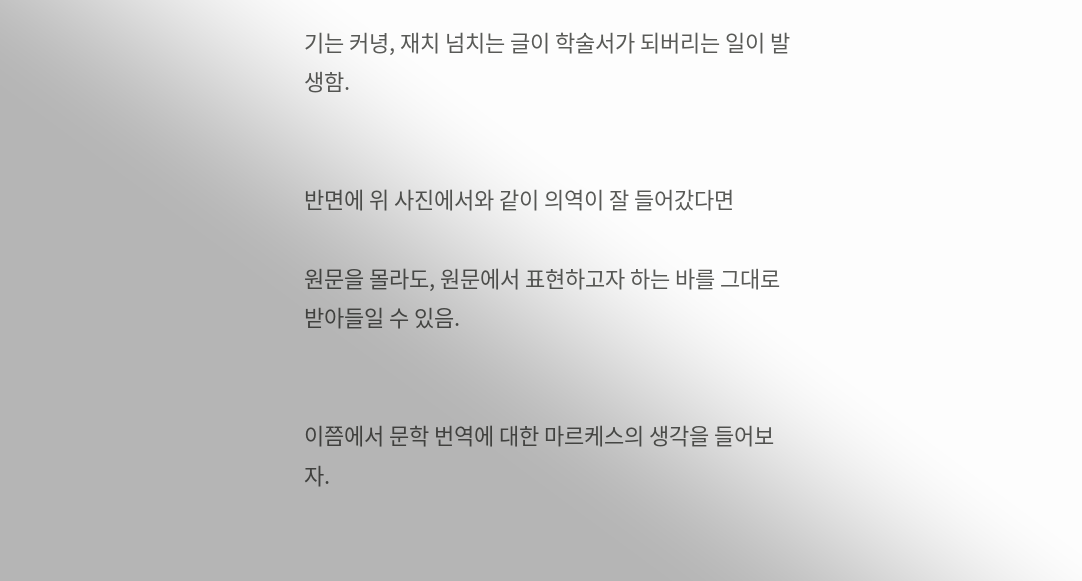기는 커녕, 재치 넘치는 글이 학술서가 되버리는 일이 발생함.


반면에 위 사진에서와 같이 의역이 잘 들어갔다면

원문을 몰라도, 원문에서 표현하고자 하는 바를 그대로 받아들일 수 있음.


이쯤에서 문학 번역에 대한 마르케스의 생각을 들어보자.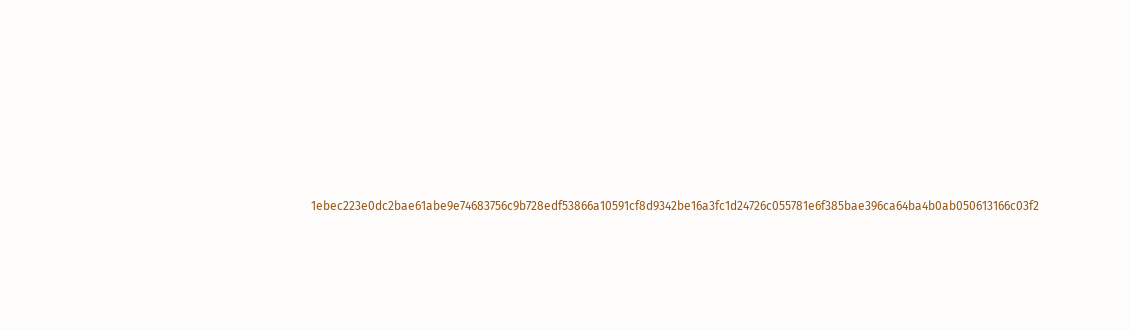1ebec223e0dc2bae61abe9e74683756c9b728edf53866a10591cf8d9342be16a3fc1d24726c055781e6f385bae396ca64ba4b0ab050613166c03f2